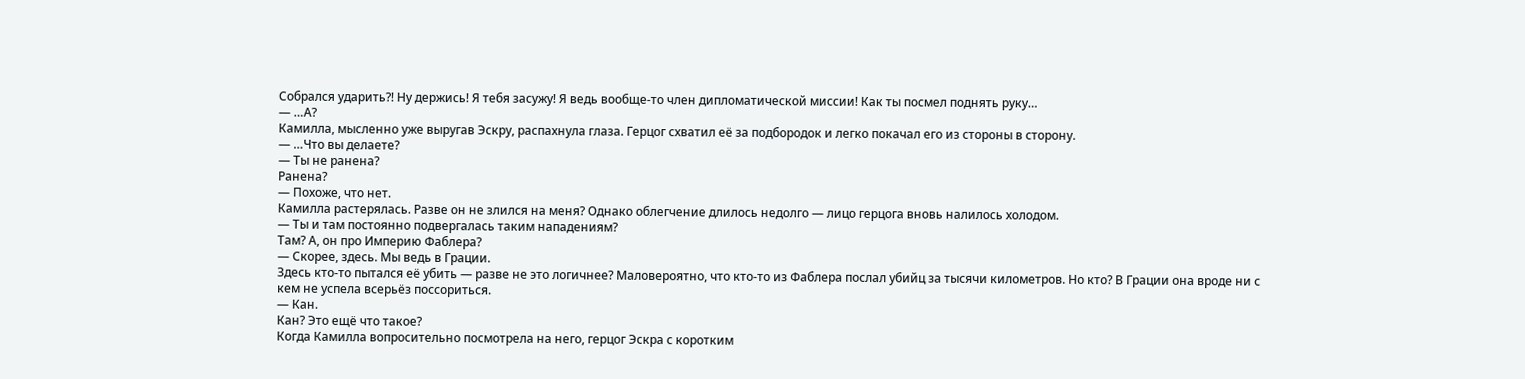Собрался ударить?! Ну держись! Я тебя засужу! Я ведь вообще-то член дипломатической миссии! Как ты посмел поднять руку…
— …А?
Камилла, мысленно уже выругав Эскру, распахнула глаза. Герцог схватил её за подбородок и легко покачал его из стороны в сторону.
— …Что вы делаете?
— Ты не ранена?
Ранена?
— Похоже, что нет.
Камилла растерялась. Разве он не злился на меня? Однако облегчение длилось недолго — лицо герцога вновь налилось холодом.
— Ты и там постоянно подвергалась таким нападениям?
Там? А, он про Империю Фаблера?
— Скорее, здесь. Мы ведь в Грации.
Здесь кто-то пытался её убить — разве не это логичнее? Маловероятно, что кто-то из Фаблера послал убийц за тысячи километров. Но кто? В Грации она вроде ни с кем не успела всерьёз поссориться.
— Кан.
Кан? Это ещё что такое?
Когда Камилла вопросительно посмотрела на него, герцог Эскра с коротким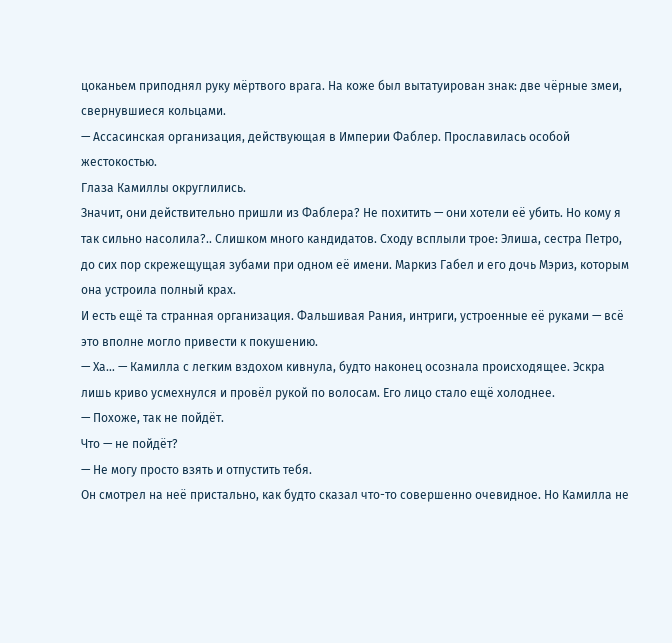цоканьем приподнял руку мёртвого врага. На коже был вытатуирован знак: две чёрные змеи, свернувшиеся кольцами.
— Ассасинская организация, действующая в Империи Фаблер. Прославилась особой жестокостью.
Глаза Камиллы округлились.
Значит, они действительно пришли из Фаблера? Не похитить — они хотели её убить. Но кому я так сильно насолила?.. Слишком много кандидатов. Сходу всплыли трое: Элиша, сестра Петро, до сих пор скрежещущая зубами при одном её имени. Маркиз Габел и его дочь Мэриз, которым она устроила полный крах.
И есть ещё та странная организация. Фальшивая Рания, интриги, устроенные её руками — всё это вполне могло привести к покушению.
— Ха… — Камилла с легким вздохом кивнула, будто наконец осознала происходящее. Эскра лишь криво усмехнулся и провёл рукой по волосам. Его лицо стало ещё холоднее.
— Похоже, так не пойдёт.
Что — не пойдёт?
— Не могу просто взять и отпустить тебя.
Он смотрел на неё пристально, как будто сказал что-то совершенно очевидное. Но Камилла не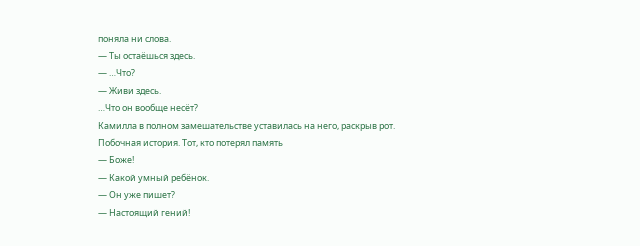поняла ни слова.
— Ты остаёшься здесь.
— …Что?
— Живи здесь.
…Что он вообще несёт?
Камилла в полном замешательстве уставилась на него, раскрыв рот.
Побочная история. Тот, кто потерял память
— Боже!
— Какой умный ребёнок.
— Он уже пишет?
— Настоящий гений!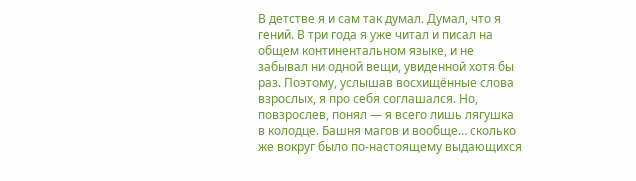В детстве я и сам так думал. Думал, что я гений. В три года я уже читал и писал на общем континентальном языке, и не забывал ни одной вещи, увиденной хотя бы раз. Поэтому, услышав восхищённые слова взрослых, я про себя соглашался. Но, повзрослев, понял — я всего лишь лягушка в колодце. Башня магов и вообще… сколько же вокруг было по-настоящему выдающихся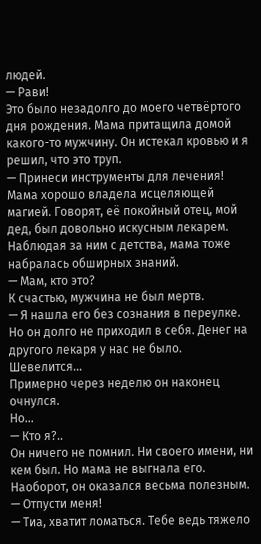людей.
— Рави!
Это было незадолго до моего четвёртого дня рождения. Мама притащила домой какого-то мужчину. Он истекал кровью и я решил, что это труп.
— Принеси инструменты для лечения!
Мама хорошо владела исцеляющей магией. Говорят, её покойный отец, мой дед, был довольно искусным лекарем. Наблюдая за ним с детства, мама тоже набралась обширных знаний.
— Мам, кто это?
К счастью, мужчина не был мертв.
— Я нашла его без сознания в переулке.
Но он долго не приходил в себя. Денег на другого лекаря у нас не было. Шевелится…
Примерно через неделю он наконец очнулся.
Но…
— Кто я?..
Он ничего не помнил. Ни своего имени, ни кем был. Но мама не выгнала его. Наоборот, он оказался весьма полезным.
— Отпусти меня!
— Тиа, хватит ломаться. Тебе ведь тяжело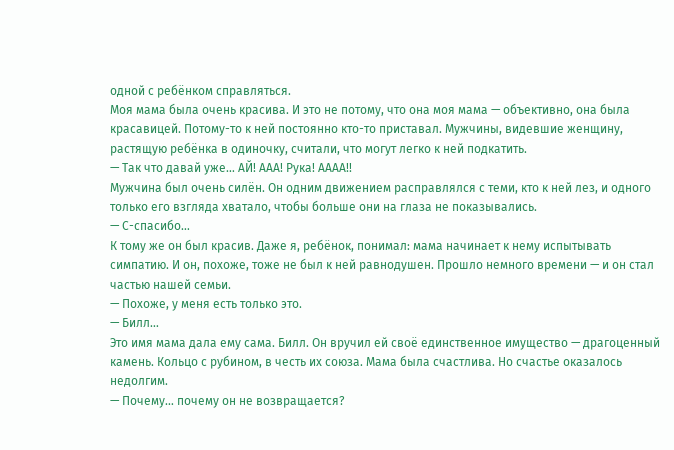одной с ребёнком справляться.
Моя мама была очень красива. И это не потому, что она моя мама — объективно, она была красавицей. Потому-то к ней постоянно кто-то приставал. Мужчины, видевшие женщину, растящую ребёнка в одиночку, считали, что могут легко к ней подкатить.
— Так что давай уже… АЙ! ААА! Рука! АААА!!
Мужчина был очень силён. Он одним движением расправлялся с теми, кто к ней лез, и одного только его взгляда хватало, чтобы больше они на глаза не показывались.
— С-спасибо…
К тому же он был красив. Даже я, ребёнок, понимал: мама начинает к нему испытывать симпатию. И он, похоже, тоже не был к ней равнодушен. Прошло немного времени — и он стал частью нашей семьи.
— Похоже, у меня есть только это.
— Билл…
Это имя мама дала ему сама. Билл. Он вручил ей своё единственное имущество — драгоценный камень. Кольцо с рубином, в честь их союза. Мама была счастлива. Но счастье оказалось недолгим.
— Почему… почему он не возвращается?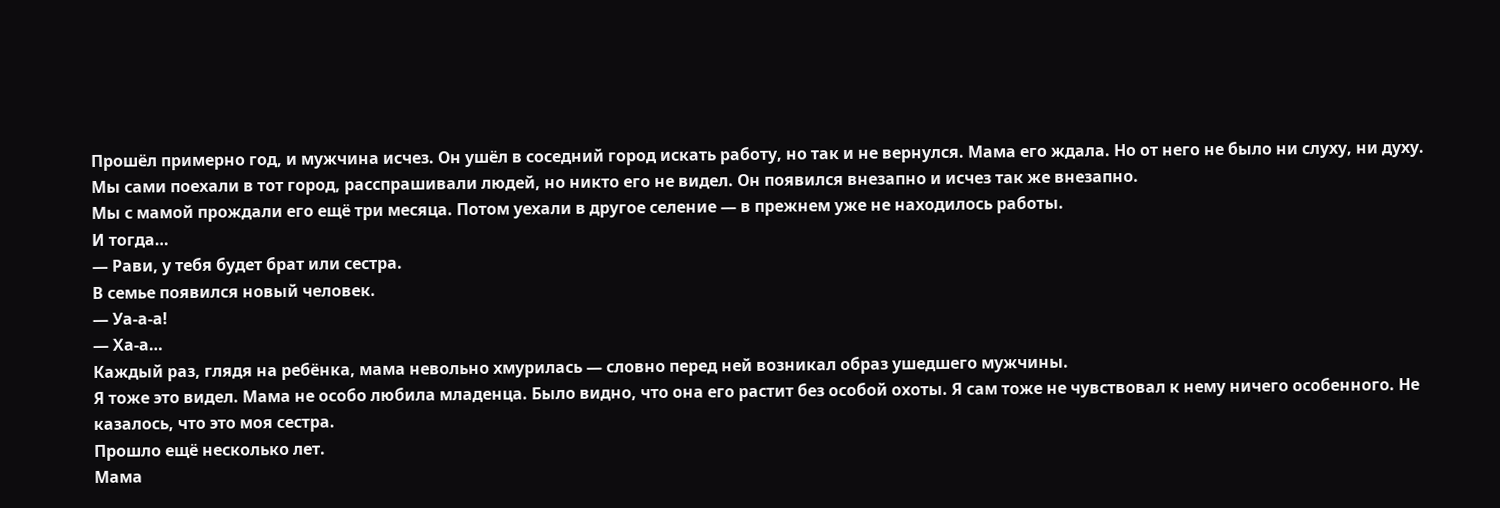Прошёл примерно год, и мужчина исчез. Он ушёл в соседний город искать работу, но так и не вернулся. Мама его ждала. Но от него не было ни слуху, ни духу.
Мы сами поехали в тот город, расспрашивали людей, но никто его не видел. Он появился внезапно и исчез так же внезапно.
Мы с мамой прождали его ещё три месяца. Потом уехали в другое селение — в прежнем уже не находилось работы.
И тогда…
— Рави, у тебя будет брат или сестра.
В семье появился новый человек.
— Уа-а-а!
— Ха-а…
Каждый раз, глядя на ребёнка, мама невольно хмурилась — словно перед ней возникал образ ушедшего мужчины.
Я тоже это видел. Мама не особо любила младенца. Было видно, что она его растит без особой охоты. Я сам тоже не чувствовал к нему ничего особенного. Не казалось, что это моя сестра.
Прошло ещё несколько лет.
Мама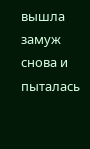вышла замуж снова и пыталась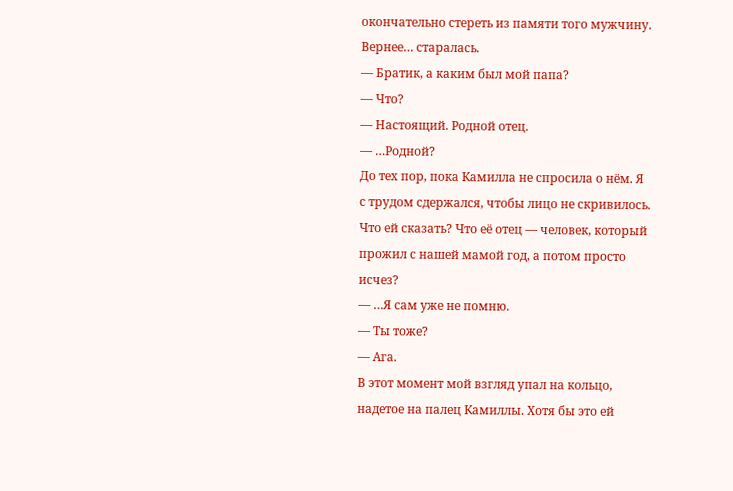окончательно стереть из памяти того мужчину.
Вернее… старалась.
— Братик, а каким был мой папа?
— Что?
— Настоящий. Родной отец.
— …Родной?
До тех пор, пока Камилла не спросила о нём. Я с трудом сдержался, чтобы лицо не скривилось.
Что ей сказать? Что её отец — человек, который прожил с нашей мамой год, а потом просто исчез?
— …Я сам уже не помню.
— Ты тоже?
— Ага.
В этот момент мой взгляд упал на кольцо, надетое на палец Камиллы. Хотя бы это ей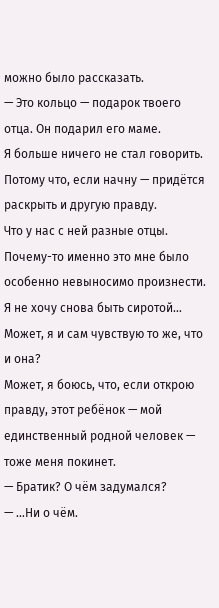можно было рассказать.
— Это кольцо — подарок твоего отца. Он подарил его маме.
Я больше ничего не стал говорить. Потому что, если начну — придётся раскрыть и другую правду.
Что у нас с ней разные отцы.
Почему-то именно это мне было особенно невыносимо произнести.
Я не хочу снова быть сиротой…
Может, я и сам чувствую то же, что и она?
Может, я боюсь, что, если открою правду, этот ребёнок — мой единственный родной человек — тоже меня покинет.
— Братик? О чём задумался?
— …Ни о чём.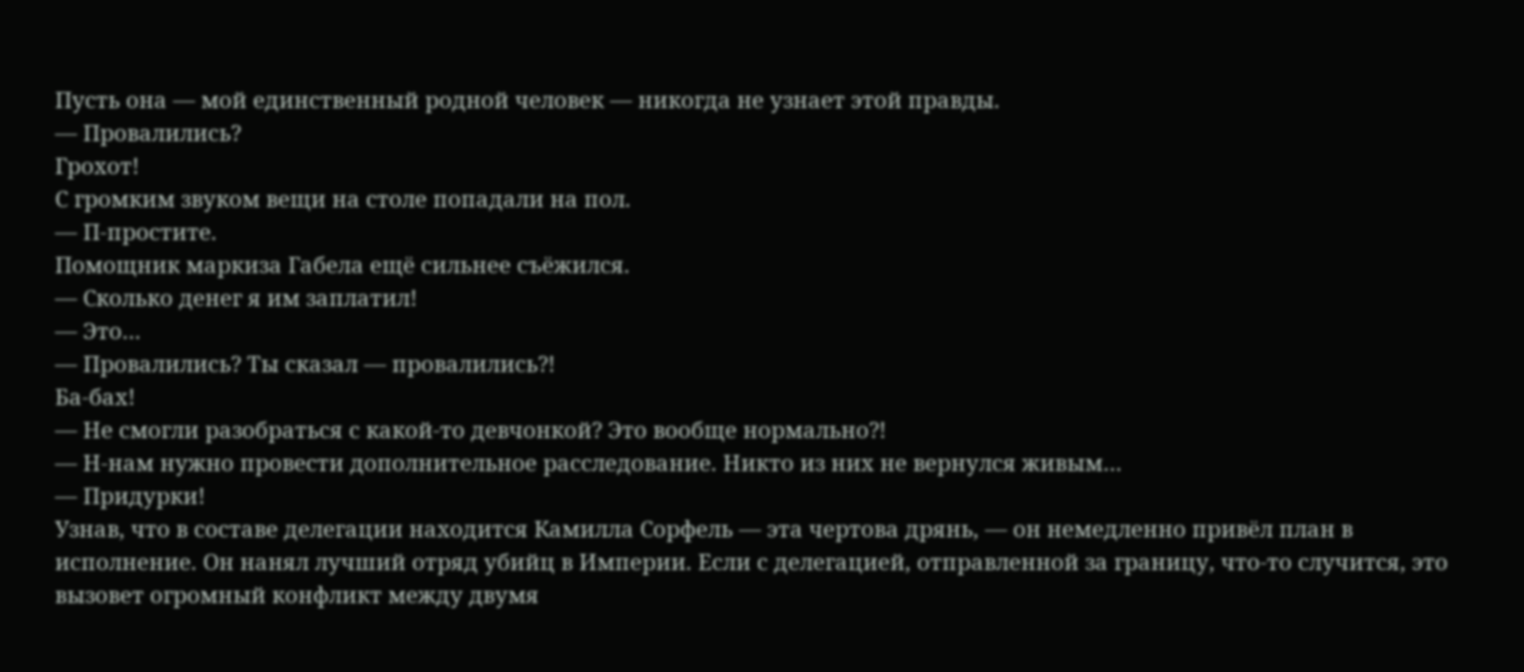Пусть она — мой единственный родной человек — никогда не узнает этой правды.
— Провалились?
Грохот!
С громким звуком вещи на столе попадали на пол.
— П-простите.
Помощник маркиза Габела ещё сильнее съёжился.
— Сколько денег я им заплатил!
— Это…
— Провалились? Ты сказал — провалились?!
Ба-бах!
— Не смогли разобраться с какой-то девчонкой? Это вообще нормально?!
— Н-нам нужно провести дополнительное расследование. Никто из них не вернулся живым…
— Придурки!
Узнав, что в составе делегации находится Камилла Сорфель — эта чертова дрянь, — он немедленно привёл план в исполнение. Он нанял лучший отряд убийц в Империи. Если с делегацией, отправленной за границу, что-то случится, это вызовет огромный конфликт между двумя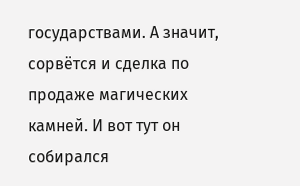государствами. А значит, сорвётся и сделка по продаже магических камней. И вот тут он собирался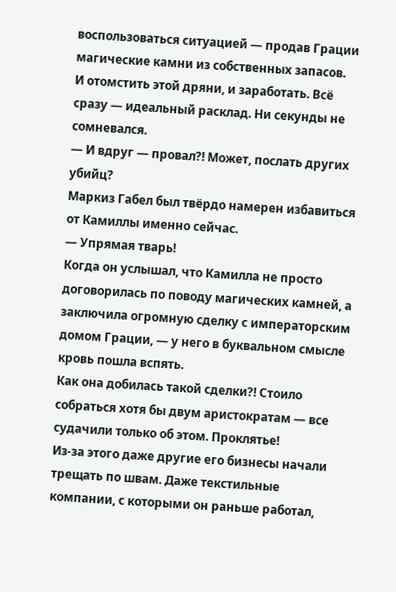воспользоваться ситуацией — продав Грации магические камни из собственных запасов.
И отомстить этой дряни, и заработать. Всё сразу — идеальный расклад. Ни секунды не сомневался.
— И вдруг — провал?! Может, послать других убийц?
Маркиз Габел был твёрдо намерен избавиться от Камиллы именно сейчас.
— Упрямая тварь!
Когда он услышал, что Камилла не просто договорилась по поводу магических камней, а заключила огромную сделку с императорским домом Грации, — у него в буквальном смысле кровь пошла вспять.
Как она добилась такой сделки?! Стоило собраться хотя бы двум аристократам — все судачили только об этом. Проклятье!
Из-за этого даже другие его бизнесы начали трещать по швам. Даже текстильные компании, с которыми он раньше работал,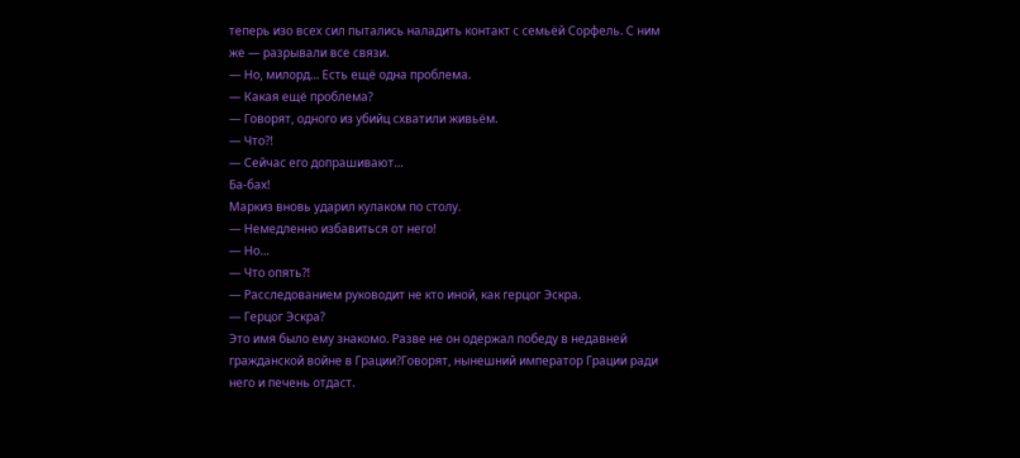теперь изо всех сил пытались наладить контакт с семьёй Сорфель. С ним же — разрывали все связи.
— Но, милорд… Есть ещё одна проблема.
— Какая ещё проблема?
— Говорят, одного из убийц схватили живьём.
— Что?!
— Сейчас его допрашивают…
Ба-бах!
Маркиз вновь ударил кулаком по столу.
— Немедленно избавиться от него!
— Но…
— Что опять?!
— Расследованием руководит не кто иной, как герцог Эскра.
— Герцог Эскра?
Это имя было ему знакомо. Разве не он одержал победу в недавней гражданской войне в Грации?Говорят, нынешний император Грации ради него и печень отдаст.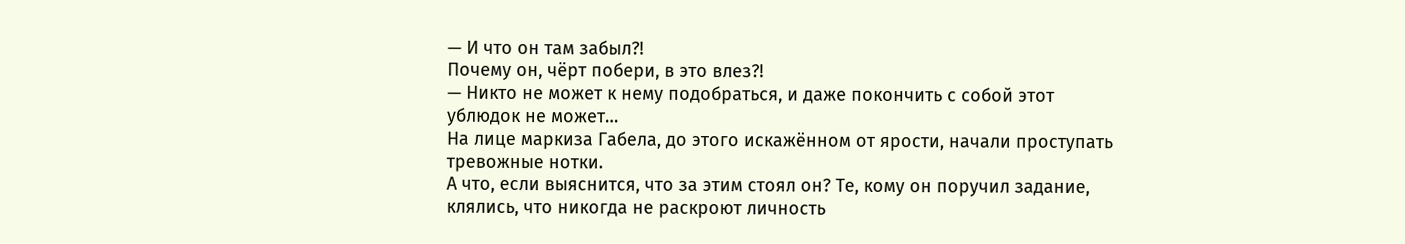— И что он там забыл?!
Почему он, чёрт побери, в это влез?!
— Никто не может к нему подобраться, и даже покончить с собой этот ублюдок не может…
На лице маркиза Габела, до этого искажённом от ярости, начали проступать тревожные нотки.
А что, если выяснится, что за этим стоял он? Те, кому он поручил задание, клялись, что никогда не раскроют личность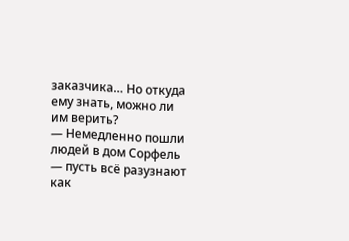заказчика… Но откуда ему знать, можно ли им верить?
— Немедленно пошли людей в дом Сорфель — пусть всё разузнают как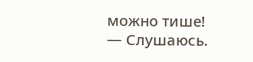можно тише!
— Слушаюсь.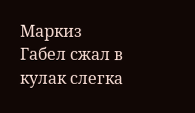Маркиз Габел сжал в кулак слегка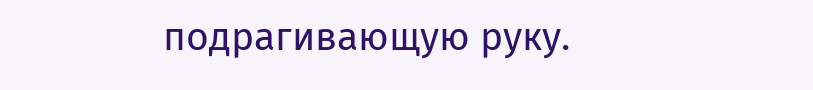подрагивающую руку.